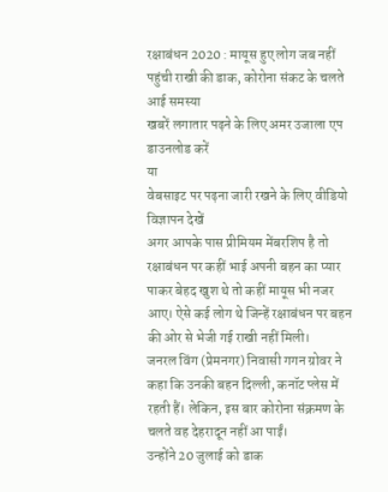रक्षाबंधन 2020 : मायूस हुए लोग जब नहीं पहुंची राखी की डाक, कोरोना संकट के चलते आई समस्या
खबरें लगातार पढ़ने के लिए अमर उजाला एप डाउनलोड करें
या
वेबसाइट पर पढ़ना जारी रखने के लिए वीडियो विज्ञापन देखें
अगर आपके पास प्रीमियम मेंबरशिप है तो
रक्षाबंधन पर कहीं भाई अपनी बहन का प्यार पाकर बेहद खुश थे तो कहीं मायूस भी नजर आए। ऐसे कई लोग थे जिन्हें रक्षाबंधन पर बहन की ओर से भेजी गई राखी नहीं मिली।
जनरल विंग (प्रेमनगर) निवासी गगन ग्रोवर ने कहा कि उनकी बहन दिल्ली, कनॉट प्लेस में रहती हैं। लेकिन, इस बार कोरोना संक्रमण के चलते वह देहरादून नहीं आ पाईं।
उन्होंने 20 जुलाई को डाक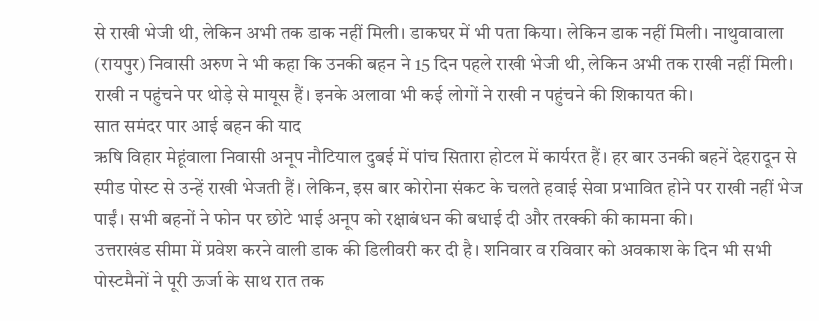से राखी भेजी थी, लेकिन अभी तक डाक नहीं मिली। डाकघर में भी पता किया। लेकिन डाक नहीं मिली। नाथुवावाला (रायपुर) निवासी अरुण ने भी कहा कि उनकी बहन ने 15 दिन पहले राखी भेजी थी, लेकिन अभी तक राखी नहीं मिली। राखी न पहुंचने पर थोड़े से मायूस हैं। इनके अलावा भी कई लोगों ने राखी न पहुंचने की शिकायत की।
सात समंदर पार आई बहन की याद
ऋषि विहार मेहूंवाला निवासी अनूप नौटियाल दुबई में पांच सितारा होटल में कार्यरत हैं। हर बार उनकी बहनें देहरादून से स्पीड पोस्ट से उन्हें राखी भेजती हैं। लेकिन, इस बार कोरोना संकट के चलते हवाई सेवा प्रभावित होने पर राखी नहीं भेज पाईं। सभी बहनों ने फोन पर छोटे भाई अनूप को रक्षाबंधन की बधाई दी और तरक्की की कामना की।
उत्तराखंड सीमा में प्रवेश करने वाली डाक की डिलीवरी कर दी है। शनिवार व रविवार को अवकाश के दिन भी सभी पोस्टमैनों ने पूरी ऊर्जा के साथ रात तक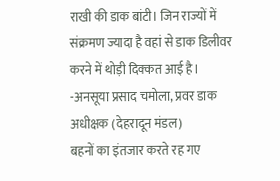राखी की डाक बांटी। जिन राज्यों में संक्रमण ज्यादा है वहां से डाक डिलीवर करने में थोड़ी दिक्कत आई है।
-अनसूया प्रसाद चमोला, प्रवर डाक अधीक्षक (देहरादून मंडल)
बहनों का इंतजार करते रह गए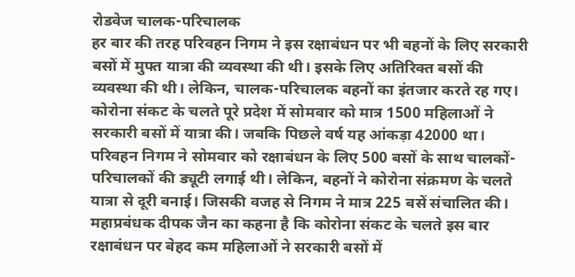रोडवेज चालक-परिचालक
हर बार की तरह परिवहन निगम ने इस रक्षाबंधन पर भी बहनों के लिए सरकारी बसों में मुफ्त यात्रा की व्यवस्था की थी। इसके लिए अतिरिक्त बसों की व्यवस्था की थी। लेकिन, चालक-परिचालक बहनों का इंतजार करते रह गए। कोरोना संकट के चलते पूरे प्रदेश में सोमवार को मात्र 1500 महिलाओं ने सरकारी बसों में यात्रा की। जबकि पिछले वर्ष यह आंकड़ा 42000 था।
परिवहन निगम ने सोमवार को रक्षाबंधन के लिए 500 बसों के साथ चालकों-परिचालकों की ड्यूटी लगाई थी। लेकिन, बहनों ने कोरोना संक्रमण के चलते यात्रा से दूरी बनाई। जिसकी वजह से निगम ने मात्र 225 बसें संचालित की। महाप्रबंधक दीपक जैन का कहना है कि कोरोना संकट के चलते इस बार रक्षाबंधन पर बेहद कम महिलाओं ने सरकारी बसों में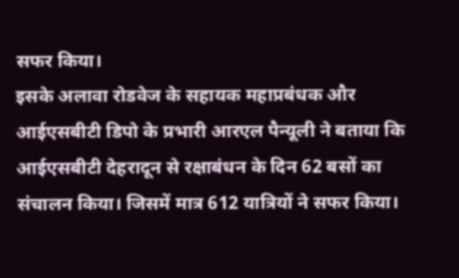सफर किया।
इसके अलावा रोडवेज के सहायक महाप्रबंधक और आईएसबीटी डिपो के प्रभारी आरएल पैन्यूली ने बताया कि आईएसबीटी देहरादून से रक्षाबंधन के दिन 62 बसों का संचालन किया। जिसमें मात्र 612 यात्रियों ने सफर किया।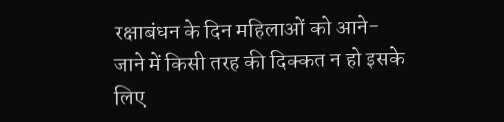रक्षाबंधन के दिन महिलाओं को आने-जाने में किसी तरह की दिक्कत न हो इसके लिए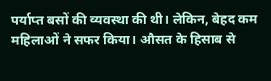पर्याप्त बसों की व्यवस्था की थी। लेकिन, बेहद कम महिलाओं ने सफर किया। औसत के हिसाब से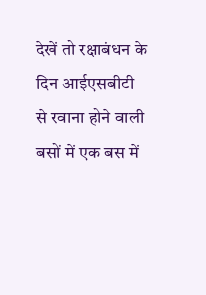देखें तो रक्षाबंधन के दिन आईएसबीटी से रवाना होने वाली बसों में एक बस में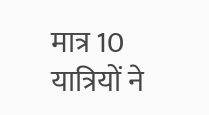मात्र 10 यात्रियों ने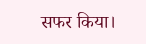सफर किया।